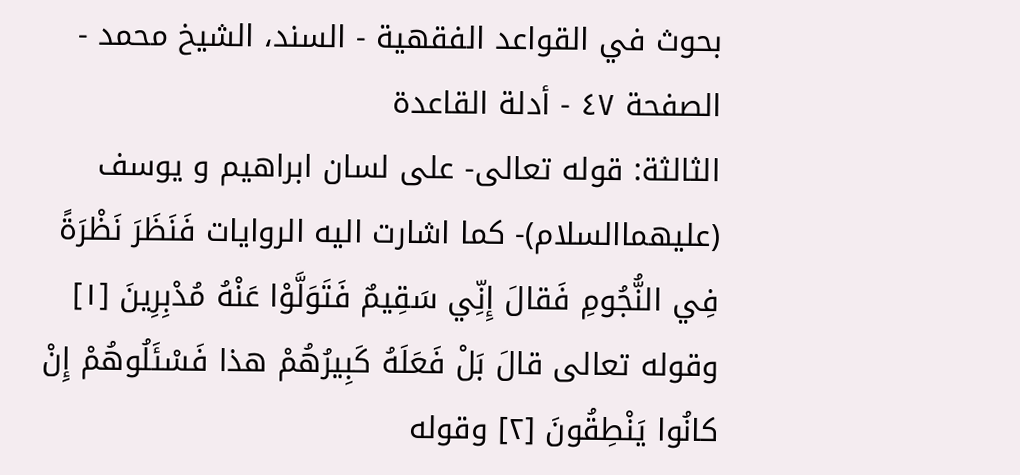بحوث في القواعد الفقهية - السند، الشيخ محمد - الصفحة ٤٧ - أدلة القاعدة
الثالثة: قوله تعالى- على لسان ابراهيم و يوسف (عليهماالسلام)- كما اشارت اليه الروايات فَنَظَرَ نَظْرَةً فِي النُّجُومِ فَقالَ إِنِّي سَقِيمٌ فَتَوَلَّوْا عَنْهُ مُدْبِرِينَ [١] وقوله تعالى قالَ بَلْ فَعَلَهُ كَبِيرُهُمْ هذا فَسْئَلُوهُمْ إِنْ كانُوا يَنْطِقُونَ [٢] وقوله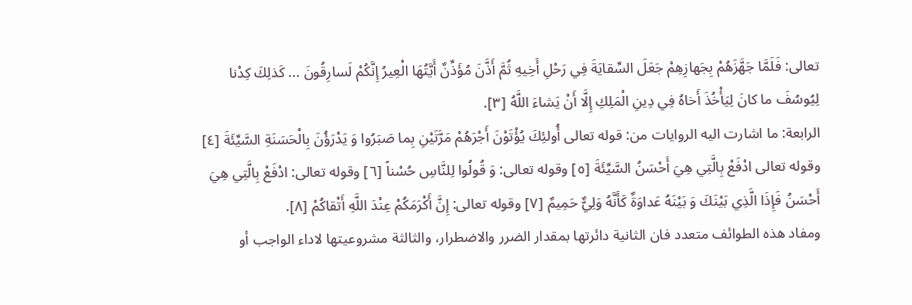تعالى: فَلَمَّا جَهَّزَهُمْ بِجَهازِهِمْ جَعَلَ السِّقايَةَ فِي رَحْلِ أَخِيهِ ثُمَّ أَذَّنَ مُؤَذِّنٌ أَيَّتُهَا الْعِيرُ إِنَّكُمْ لَسارِقُونَ ... كَذلِكَ كِدْنا لِيُوسُفَ ما كانَ لِيَأْخُذَ أَخاهُ فِي دِينِ الْمَلِكِ إِلَّا أَنْ يَشاءَ اللَّهُ [٣].
الرابعة: ما اشارت اليه الروايات من: قوله تعالى أُولئِكَ يُؤْتَوْنَ أَجْرَهُمْ مَرَّتَيْنِ بِما صَبَرُوا وَ يَدْرَؤُنَ بِالْحَسَنَةِ السَّيِّئَةَ [٤] وقوله تعالى ادْفَعْ بِالَّتِي هِيَ أَحْسَنُ السَّيِّئَةَ [٥] وقوله تعالى: وَ قُولُوا لِلنَّاسِ حُسْناً [٦] وقوله تعالى: ادْفَعْ بِالَّتِي هِيَ أَحْسَنُ فَإِذَا الَّذِي بَيْنَكَ وَ بَيْنَهُ عَداوَةٌ كَأَنَّهُ وَلِيٌّ حَمِيمٌ [٧] وقوله تعالى: إِنَّ أَكْرَمَكُمْ عِنْدَ اللَّهِ أَتْقاكُمْ [٨].
ومفاد هذه الطوائف متعدد فان الثانية دائرتها بمقدار الضرر والاضطرار، والثالثة مشروعيتها لاداء الواجب أو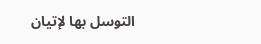التوسل بها لإتيان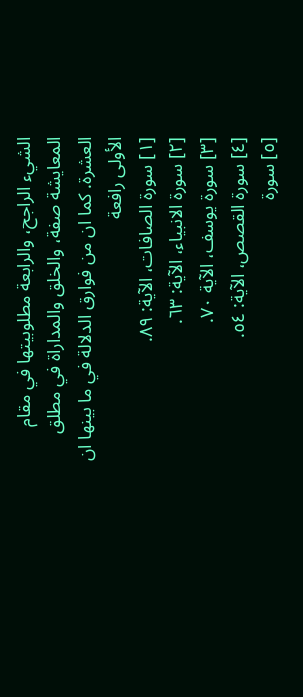الشيء الراجح، والرابعة مطلوبيتها في مقام المعايشة صفة، والخلق والمداراة في مطلق العشرة. كما ان من فوارق الدلالة في ما بينها ان الأولى رافعة
[١] سورة الصافات، الآية: ٨٩.
[٢] سورة الانبياء، الآية: ٦٣.
[٣] سورة يوسف، الآية ٧٠.
[٤] سورة القصص، الآية: ٥٤.
[٥] سورة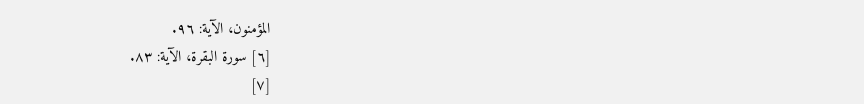المؤمنون، الآية: ٩٦.
[٦] سورة البقرة، الآية: ٨٣.
[٧]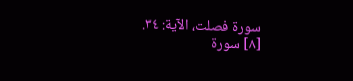سورة فصلت، الآية: ٣٤.
[٨] سورة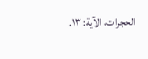الحجرات، الآية: ١٣.